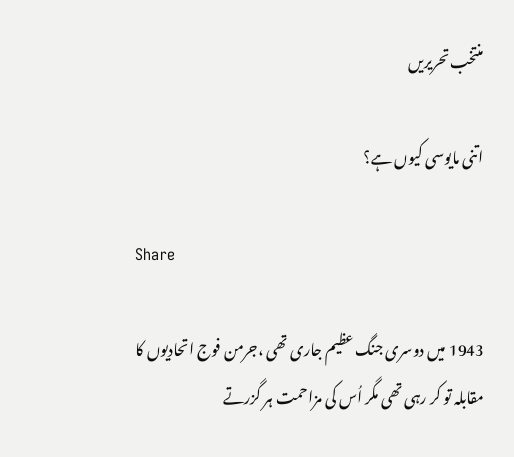منتخب تحریریں

اتنی مایوسی کیوں ہے؟

Share

1943 میں دوسری جنگ عظیم جاری تھی ،جرمن فوج اتحادیوں کا مقابلہ تو کر رہی تھی مگر اُس کی مزاحمت ہر گزرتے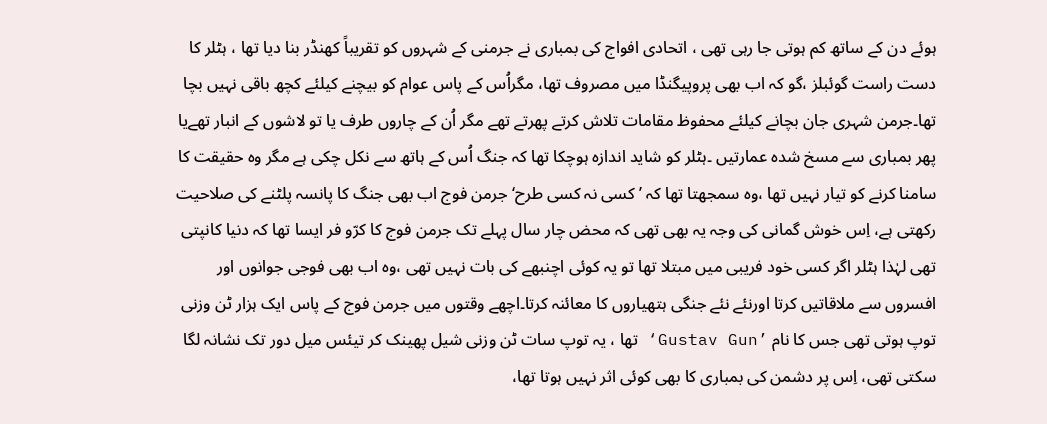ہوئے دن کے ساتھ کم ہوتی جا رہی تھی ، اتحادی افواج کی بمباری نے جرمنی کے شہروں کو تقریباً کھنڈر بنا دیا تھا ، ہٹلر کا دست راست گوئبلز ،گو کہ اب بھی پروپیگنڈا میں مصروف تھا، مگراُس کے پاس عوام کو بیچنے کیلئے کچھ باقی نہیں بچا تھا۔جرمن شہری جان بچانے کیلئے محفوظ مقامات تلاش کرتے پھرتے تھے مگر اُن کے چاروں طرف یا تو لاشوں کے انبار تھےیا پھر بمباری سے مسخ شدہ عمارتیں ۔ہٹلر کو شاید اندازہ ہوچکا تھا کہ جنگ اُس کے ہاتھ سے نکل چکی ہے مگر وہ حقیقت کا سامنا کرنے کو تیار نہیں تھا ،وہ سمجھتا تھا کہ ’کسی نہ کسی طرح‘ جرمن فوج اب بھی جنگ کا پانسہ پلٹنے کی صلاحیت رکھتی ہے، اِس خوش گمانی کی وجہ یہ بھی تھی کہ محض چار سال پہلے تک جرمن فوج کا کرّو فر ایسا تھا کہ دنیا کانپتی تھی لہٰذا ہٹلر اگر کسی خود فریبی میں مبتلا تھا تو یہ کوئی اچنبھے کی بات نہیں تھی ،وہ اب بھی فوجی جوانوں اور افسروں سے ملاقاتیں کرتا اورنئے نئے جنگی ہتھیاروں کا معائنہ کرتا۔اچھے وقتوں میں جرمن فوج کے پاس ایک ہزار ٹن وزنی توپ ہوتی تھی جس کا نام ’Gustav Gun‘ تھا ، یہ توپ سات ٹن وزنی شیل پھینک کر تیئس میل دور تک نشانہ لگا سکتی تھی، اِس پر دشمن کی بمباری کا بھی کوئی اثر نہیں ہوتا تھا،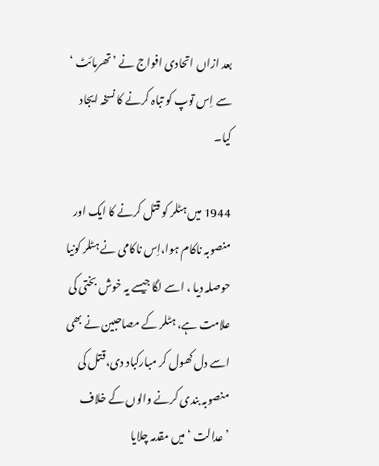بعد ازاں اتحادی افواج نے ’تھرمائٹ ‘ سے اِس توپ کو تباہ کرنے کا نسخہ ایجاد کیا۔

1944 میں ہٹلر کو قتل کرنے کا ایک اور منصوبہ ناکام ہوا،اِس ناکامی نے ہٹلر کونیا حوصلہ دیا ، اسے لگا جیسے یہ خوش بختی کی علامت ہے، ہٹلر کے مصاحبین نے بھی اسے دل کھول کر مبارکباد دی،قتل کی منصوبہ بندی کرنے والوں کے خلاف ’عدالت ‘ میں مقدمہ چلایا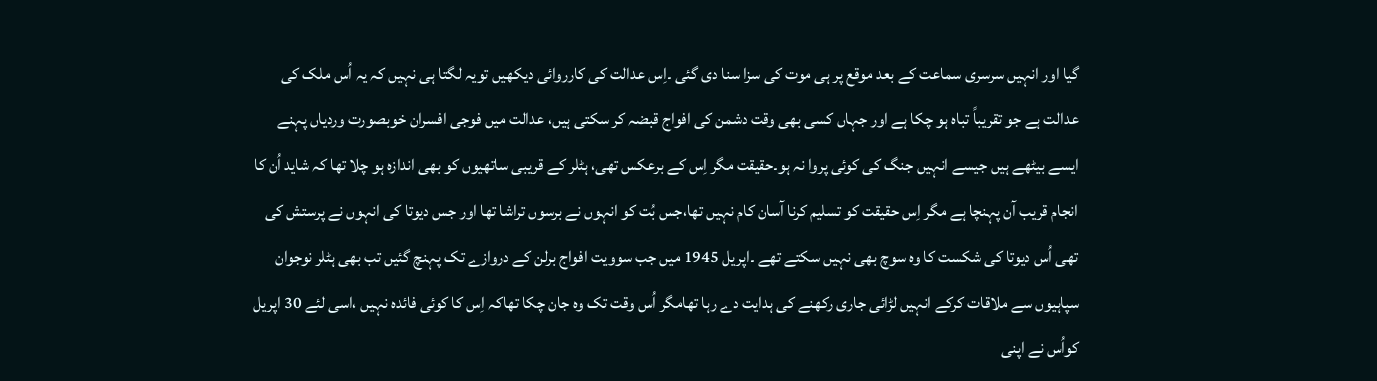گیا اور انہیں سرسری سماعت کے بعد موقع پر ہی موت کی سزا سنا دی گئی ۔اِس عدالت کی کارروائی دیکھیں تویہ لگتا ہی نہیں کہ یہ اُس ملک کی عدالت ہے جو تقریباً تباہ ہو چکا ہے اور جہاں کسی بھی وقت دشمن کی افواج قبضہ کر سکتی ہیں، عدالت میں فوجی افسران خوبصورت وردیاں پہنے ایسے بیٹھے ہیں جیسے انہیں جنگ کی کوئی پروا نہ ہو۔حقیقت مگر اِس کے برعکس تھی، ہٹلر کے قریبی ساتھیوں کو بھی اندازہ ہو چلا تھا کہ شاید اُن کا انجام قریب آن پہنچا ہے مگر اِس حقیقت کو تسلیم کرنا آسان کام نہیں تھا،جس بُت کو انہوں نے برسوں تراشا تھا اور جس دیوتا کی انہوں نے پرستش کی تھی اُس دیوتا کی شکست کا وہ سوچ بھی نہیں سکتے تھے ۔اپریل 1945 میں جب سوویت افواج برلن کے دروازے تک پہنچ گئیں تب بھی ہٹلر نوجوان سپاہیوں سے ملاقات کرکے انہیں لڑائی جاری رکھنے کی ہدایت دے رہا تھامگر اُس وقت تک وہ جان چکا تھاکہ اِس کا کوئی فائدہ نہیں ،اسی لئے 30 اپریل کواُس نے اپنی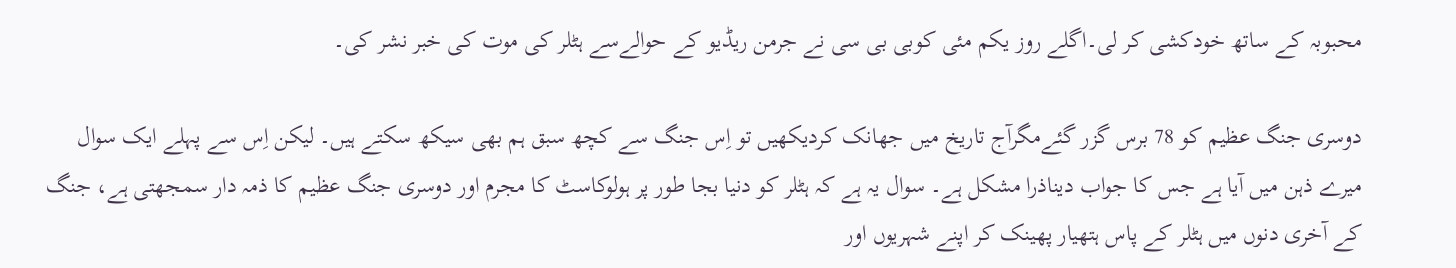محبوبہ کے ساتھ خودکشی کر لی۔اگلے روز یکم مئی کوبی بی سی نے جرمن ریڈیو کے حوالےسے ہٹلر کی موت کی خبر نشر کی۔

دوسری جنگ عظیم کو 78 برس گزر گئےمگرآج تاریخ میں جھانک کردیکھیں تو اِس جنگ سے کچھ سبق ہم بھی سیکھ سکتے ہیں۔ لیکن اِس سے پہلے ایک سوال میرے ذہن میں آیا ہے جس کا جواب دیناذرا مشکل ہے۔ سوال یہ ہے کہ ہٹلر کو دنیا بجا طور پر ہولوکاسٹ کا مجرم اور دوسری جنگ عظیم کا ذمہ دار سمجھتی ہے، جنگ کے آخری دنوں میں ہٹلر کے پاس ہتھیار پھینک کر اپنے شہریوں اور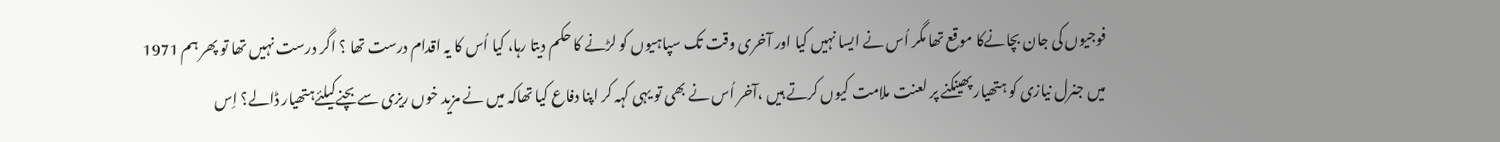فوجیوں کی جان بچانےکا موقع تھا مگر اُس نے ایسا نہیں کیا اور آخری وقت تک سپاہیوں کو لڑنے کا حکم دیتا رہا، کیا اُس کا یہ اقدام درست تھا ؟ اگر درست نہیں تھا تو پھر ہم 1971 میں جنرل نیازی کو ہتھیار پھینکنے پر لعنت ملامت کیوں کرتے ہیں ،آخر اُس نے بھی تو یہی کہہ کر اپنا دفاع کیا تھاکہ میں نے مزید خوں ریزی سے بچنےکیلئےہتھیار ڈالے؟ اِس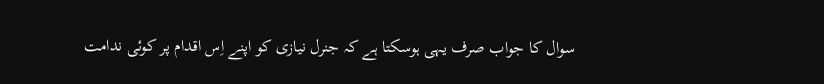سوال کا جواب صرف یہی ہوسکتا ہے کہ جنرل نیازی کو اپنے اِس اقدام پر کوئی ندامت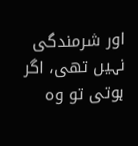اور شرمندگی نہیں تھی، اگر ہوتی تو وہ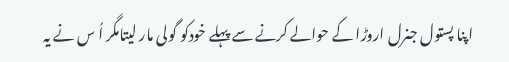اپنا پستول جنرل اروڑا کے حوالے کرنے سے پہلے خودکو گولی مار لیتامگر اُ س نے یہ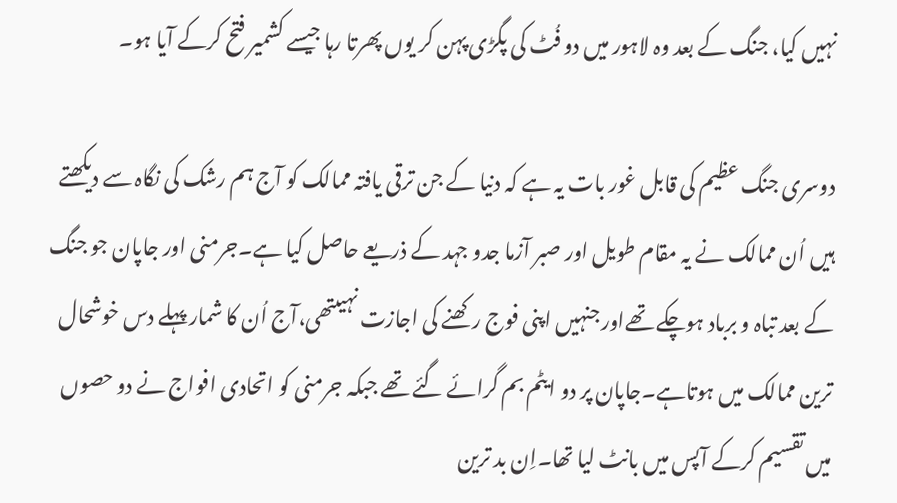نہیں کیا، جنگ کے بعد وہ لاہور میں دو فُٹ کی پگڑی پہن کر یوں پھرتا رہا جیسے کشمیر فتح کرکے آیا ہو۔

دوسری جنگ عظیم کی قابل غور بات یہ ہے کہ دنیا کے جن ترقی یافتہ ممالک کو آج ہم رشک کی نگاہ سے دیکھتے ہیں اُن ممالک نے یہ مقام طویل اور صبر آزما جدو جہد کے ذریعے حاصل کیا ہے۔جرمنی اور جاپان جو جنگ کے بعد تباہ و برباد ہوچکے تھےاور جنہیں اپنی فوج رکھنے کی اجازت نہیںتھی،آج اُن کا شمار پہلے دس خوشحال ترین ممالک میں ہوتاہے۔جاپان پر دو ایٹم بم گرائے گئے تھے جبکہ جرمنی کو اتحادی افواج نے دو حصوں میں تقسیم کرکے آپس میں بانٹ لیا تھا۔اِن بد ترین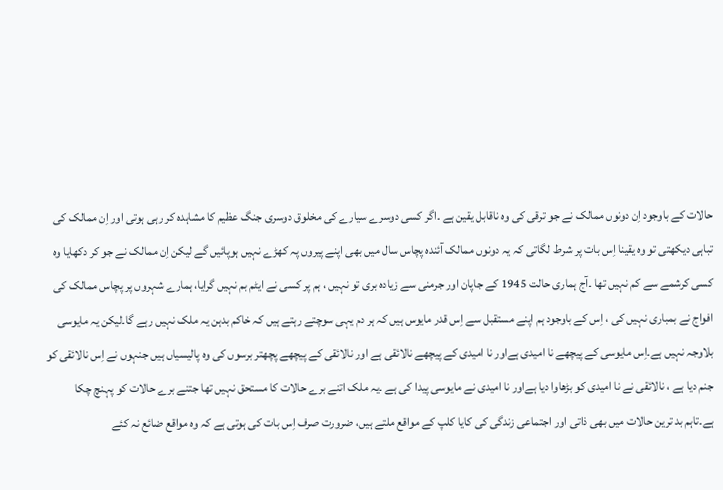حالات کے باوجود اِن دونوں ممالک نے جو ترقی کی وہ ناقابل یقین ہے ۔اگر کسی دوسرے سیارے کی مخلوق دوسری جنگ عظیم کا مشاہدہ کر رہی ہوتی اور اِن ممالک کی تباہی دیکھتی تو وہ یقینا اِس بات پر شرط لگاتی کہ یہ دونوں ممالک آئندہ پچاس سال میں بھی اپنے پیروں پہ کھڑے نہیں ہوپائیں گے لیکن اِن ممالک نے جو کر دکھایا وہ کسی کرشمے سے کم نہیں تھا ۔آج ہماری حالت 1945 کے جاپان اور جرمنی سے زیادہ بری تو نہیں ، ہم پر کسی نے ایٹم بم نہیں گرایا، ہمارے شہروں پر پچاس ممالک کی افواج نے بمباری نہیں کی ، اِس کے باوجود ہم اپنے مستقبل سے اِس قدر مایوس ہیں کہ ہر دم یہی سوچتے رہتے ہیں کہ خاکم بدہن یہ ملک نہیں رہے گا۔لیکن یہ مایوسی بلاوجہ نہیں ہے۔اِس مایوسی کے پیچھے نا امیدی ہےاور نا امیدی کے پیچھے نالائقی ہے اور نالائقی کے پیچھے پچھتر برسوں کی وہ پالیسیاں ہیں جنہوں نے اِس نالائقی کو جنم دیا ہے ، نالائقی نے نا امیدی کو بڑھاوا دیا ہےاور نا امیدی نے مایوسی پیدا کی ہے ۔یہ ملک اتنے برے حالات کا مستحق نہیں تھا جتنے برے حالات کو پہنچ چکا ہے۔تاہم بد ترین حالات میں بھی ذاتی اور اجتماعی زندگی کی کایا کلپ کے مواقع ملتے ہیں، ضرورت صرف اِس بات کی ہوتی ہے کہ وہ مواقع ضائع نہ کئے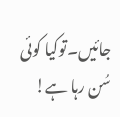جائیں۔توکیا کوئی سُن رہا ہے!